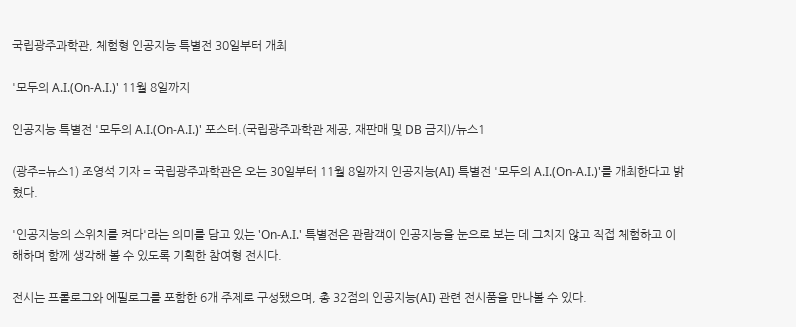국립광주과학관, 체험형 인공지능 특별전 30일부터 개최

'모두의 A.I.(On-A.I.)' 11월 8일까지

인공지능 특별전 '모두의 A.I.(On-A.I.)' 포스터.(국립광주과학관 제공, 재판매 및 DB 금지)/뉴스1

(광주=뉴스1) 조영석 기자 = 국립광주과학관은 오는 30일부터 11월 8일까지 인공지능(AI) 특별전 '모두의 A.I.(On-A.I.)'를 개최한다고 밝혔다.

'인공지능의 스위치를 켜다'라는 의미를 담고 있는 'On-A.I.' 특별전은 관람객이 인공지능을 눈으로 보는 데 그치지 않고 직접 체험하고 이해하며 함께 생각해 볼 수 있도록 기획한 참여형 전시다.

전시는 프롤로그와 에필로그를 포함한 6개 주제로 구성됐으며, 총 32점의 인공지능(AI) 관련 전시품을 만나볼 수 있다.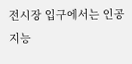전시장 입구에서는 인공지능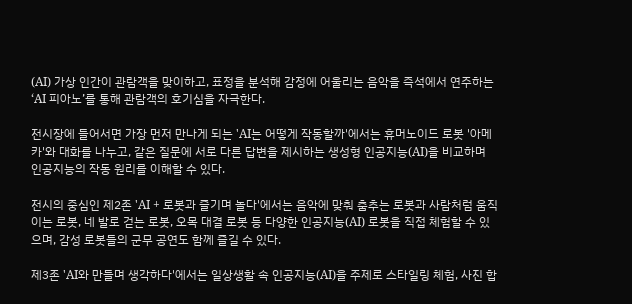(AI) 가상 인간이 관람객을 맞이하고, 표정을 분석해 감정에 어울리는 음악을 즉석에서 연주하는 ‘AI 피아노’를 통해 관람객의 호기심을 자극한다.

전시장에 들어서면 가장 먼저 만나게 되는 'AI는 어떻게 작동할까'에서는 휴머노이드 로봇 '아메카'와 대화를 나누고, 같은 질문에 서로 다른 답변을 제시하는 생성형 인공지능(AI)을 비교하며 인공지능의 작동 원리를 이해할 수 있다.

전시의 중심인 제2존 'AI + 로봇과 즐기며 놀다'에서는 음악에 맞춰 춤추는 로봇과 사람처럼 움직이는 로봇, 네 발로 걷는 로봇, 오목 대결 로봇 등 다양한 인공지능(AI) 로봇을 직접 체험할 수 있으며, 감성 로봇들의 군무 공연도 함께 즐길 수 있다.

제3존 'AI와 만들며 생각하다'에서는 일상생활 속 인공지능(AI)을 주제로 스타일링 체험, 사진 합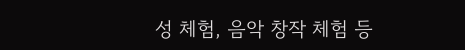성 체험, 음악 창작 체험 등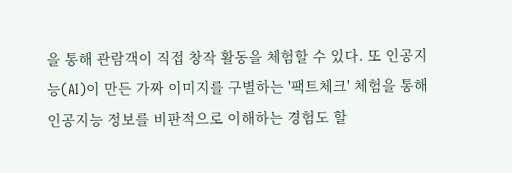을 통해 관람객이 직접 창작 활동을 체험할 수 있다. 또 인공지능(AI)이 만든 가짜 이미지를 구별하는 '팩트체크' 체험을 통해 인공지능 정보를 비판적으로 이해하는 경험도 할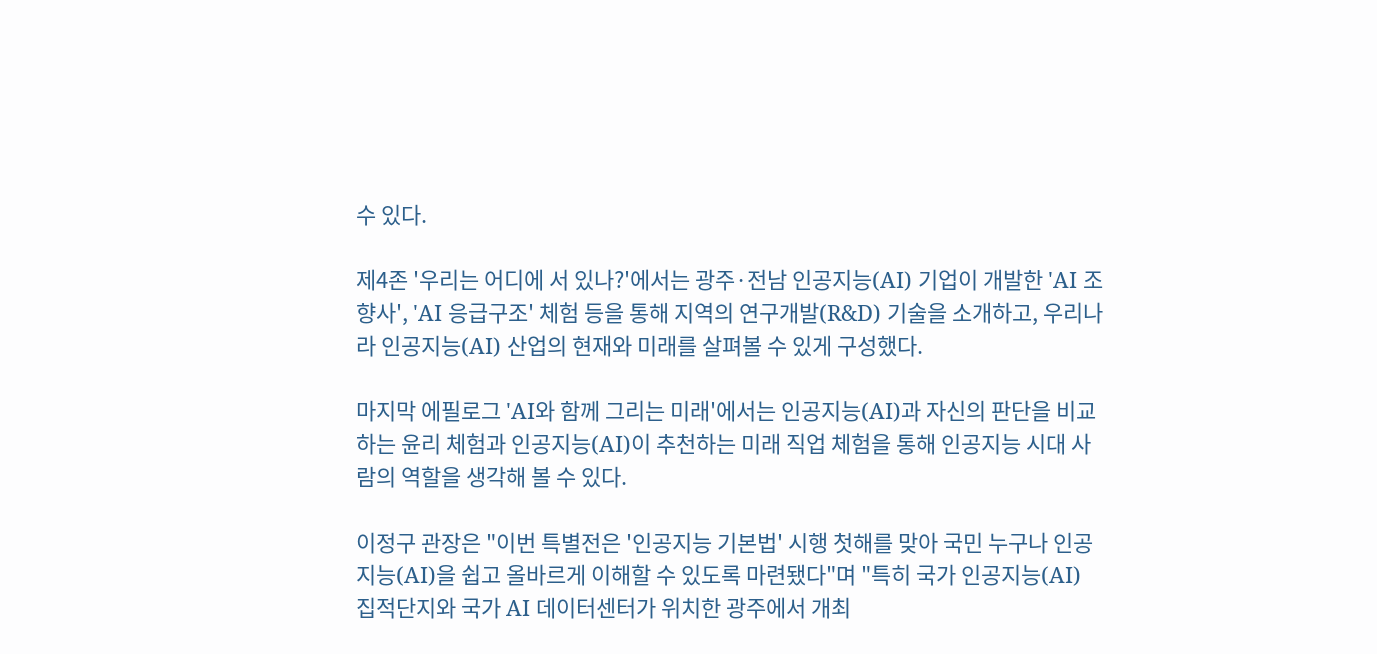수 있다.

제4존 '우리는 어디에 서 있나?'에서는 광주·전남 인공지능(AI) 기업이 개발한 'AI 조향사', 'AI 응급구조' 체험 등을 통해 지역의 연구개발(R&D) 기술을 소개하고, 우리나라 인공지능(AI) 산업의 현재와 미래를 살펴볼 수 있게 구성했다.

마지막 에필로그 'AI와 함께 그리는 미래'에서는 인공지능(AI)과 자신의 판단을 비교하는 윤리 체험과 인공지능(AI)이 추천하는 미래 직업 체험을 통해 인공지능 시대 사람의 역할을 생각해 볼 수 있다.

이정구 관장은 "이번 특별전은 '인공지능 기본법' 시행 첫해를 맞아 국민 누구나 인공지능(AI)을 쉽고 올바르게 이해할 수 있도록 마련됐다"며 "특히 국가 인공지능(AI) 집적단지와 국가 AI 데이터센터가 위치한 광주에서 개최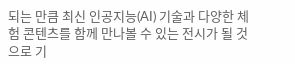되는 만큼 최신 인공지능(AI) 기술과 다양한 체험 콘텐츠를 함께 만나볼 수 있는 전시가 될 것으로 기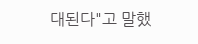대된다"고 말했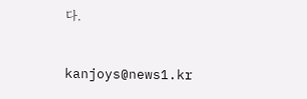다.

kanjoys@news1.kr